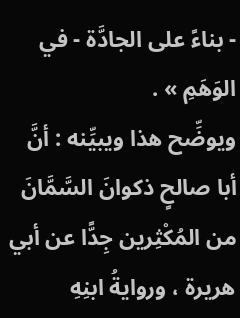- بناءً على الجادَّة - في الوَهَمِ » .
ويوضِّح هذا ويبيِّنه : أنَّ أبا صالحٍ ذكوانَ السَّمَّانَ من المُكْثِرين جِدًّا عن أبي هريرة ، وروايةُ ابنِهِ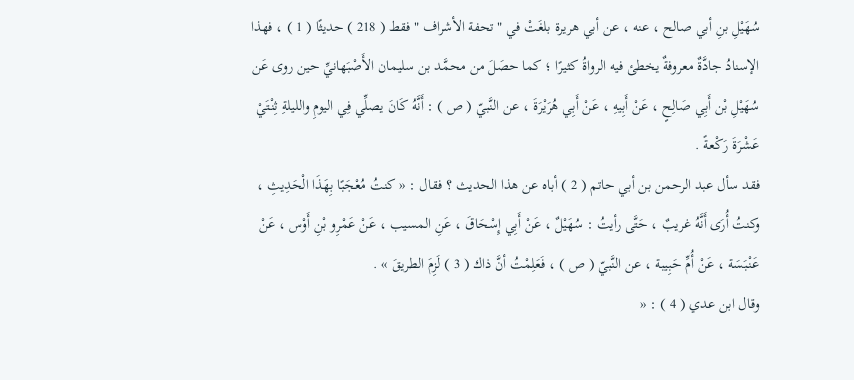سُهَيْلِ بنِ أبي صالح ، عنه ، عن أبي هريرة بلغَتْ في " تحفة الأشراف " فقط ( 218 ) حديثًا ( 1 ) ، فهذا الإسنادُ جادَّةٌ معروفةٌ يخطئ فيه الرواةُ كثيرًا ؛ كما حصَلَ من محمَّد بن سليمان الأَصْبَهانيِّ حين روى عَن سُهَيْلِ بْن أَبِي صَالِحٍ ، عَنْ أَبِيهِ ، عَنْ أَبِي هُرَيْرَةَ ، عن النَّبيّ ( ص ) : أَنَّهُ كَانَ يصلِّي فِي اليومِ والليلةِ ثِنْتَيْ عَشْرَةَ رَكْعةً .
فقد سأل عبد الرحمن بن أبي حاتم ( 2 ) أباه عن هذا الحديث ؟ فقال : « كنتُ مُعْجَبًا بِهَذَا الْحَدِيثِ ، وكنتُ أُرَى أَنَّهُ غريبٌ ، حَتَّى رأيتُ : سُهَيْلٌ ، عَنْ أَبِي إِسْحَاقَ ، عَنِ المسيب ، عَنْ عَمْرِو بْنِ أَوْس ، عَنْ عَنْبَسَة ، عَنْ أُمِّ حَبِيبة ، عن النَّبيّ ( ص ) ، فَعَلِمْتُ أنَّ ذاك ( 3 ) لَزِمَ الطريقَ » .
وقال ابن عدي ( 4 ) : «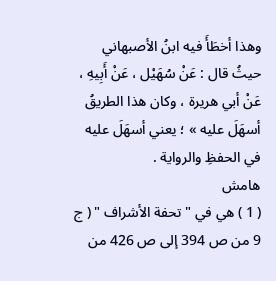وهذا أخطَأَ فيه ابنُ الأصبهاني حيثُ قال : عَنْ سُهَيْل ، عَنْ أَبِيهِ ، عَنْ أبي هريرة ، وكان هذا الطريقُ أسهَلَ عليه » ؛ يعني أسهَلَ عليه في الحفظِ والرواية .
هامش
( 1 ) هي في " تحفة الأشراف " ( ج 9 من ص 394 إلى ص 426 من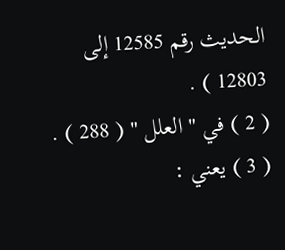الحديث رقم 12585 إلى 12803 ) .
( 2 ) في " العلل " ( 288 ) .
( 3 ) يعني :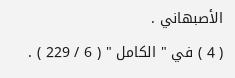الأصبهاني .
( 4 ) في " الكامل " ( 6 / 229 ) .